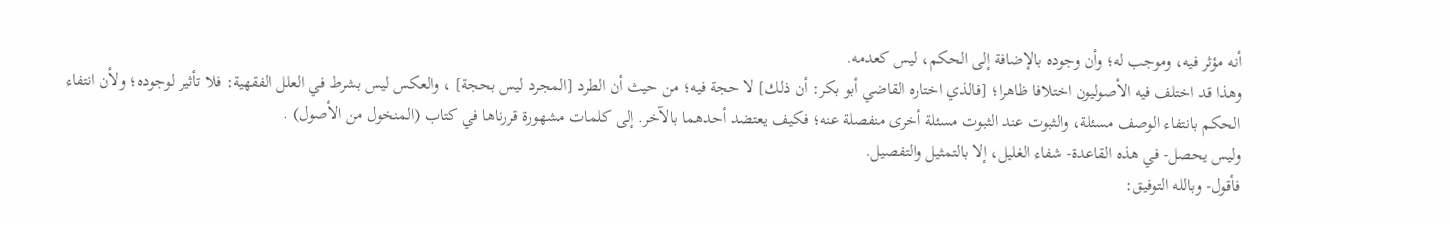أنه مؤثر فيه، وموجب له؛ وأن وجوده بالإضافة إلى الحكم، ليس كعدمه.
وهذا قد اختلف فيه الأصوليون اختلافا ظاهرا؛ [فالذي اختاره القاضي أبو بكر: أن ذلك] لا حجة فيه؛ من حيث أن الطرد [المجرد ليس بحجة] ، والعكس ليس بشرط في العلل الفقهية: فلا تأثير لوجوده؛ ولأن انتفاء الحكم بانتفاء الوصف مسئلة، والثبوت عند الثبوت مسئلة أخرى منفصلة عنه؛ فكيف يعتضد أحدهما بالآخر. إلى كلمات مشهورة قررناها في كتاب (المنخول من الأصول) .
وليس يحصل- في هذه القاعدة- شفاء الغليل، إلا بالتمثيل والتفصيل.
فأقول- وبالله التوفيق: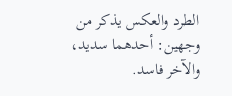الطرد والعكس يذكر من وجهين: أحدهما سديد، والآخر فاسد.